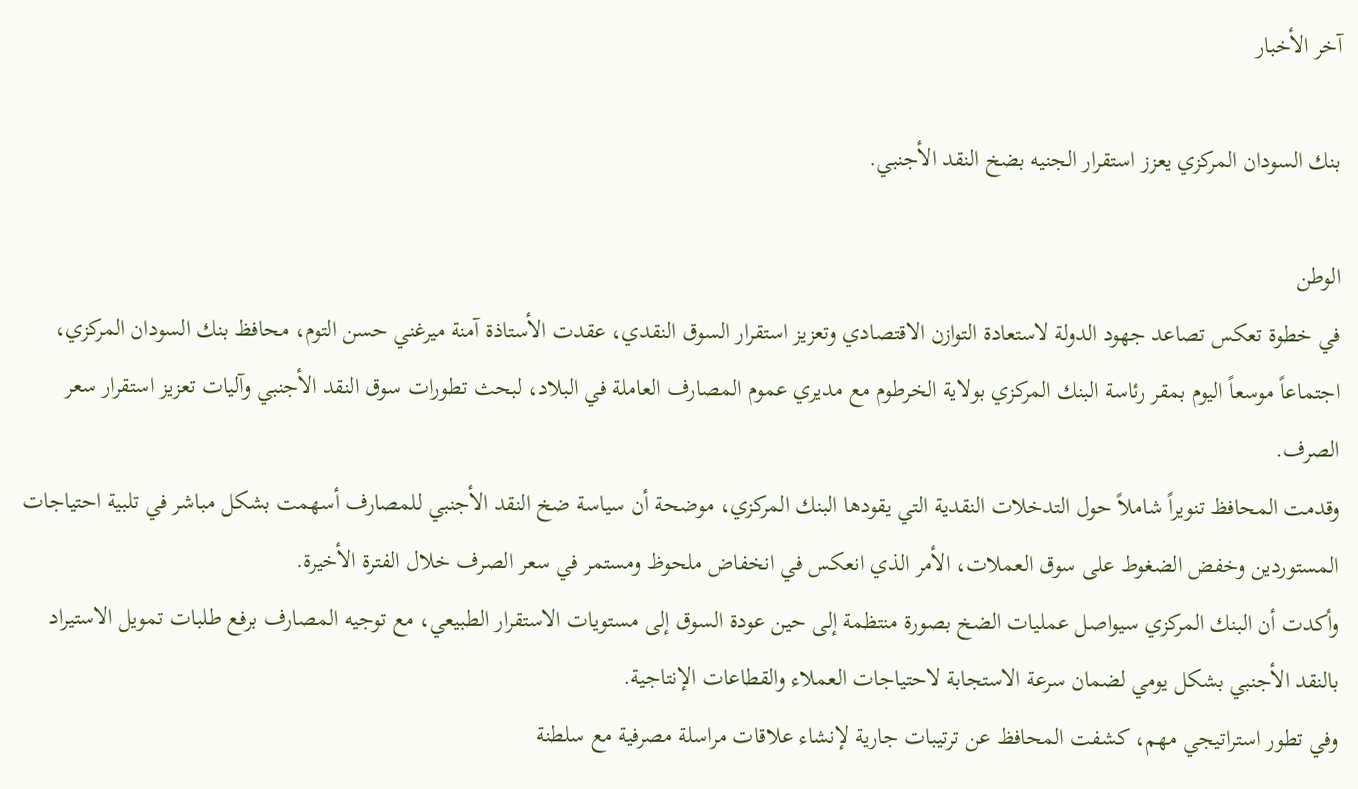آخر الأخبار

بنك السودان المركزي يعزز استقرار الجنيه بضخ النقد الأجنبي.

الوطن
في خطوة تعكس تصاعد جهود الدولة لاستعادة التوازن الاقتصادي وتعزيز استقرار السوق النقدي، عقدت الأستاذة آمنة ميرغني حسن التوم، محافظ بنك السودان المركزي، اجتماعاً موسعاً اليوم بمقر رئاسة البنك المركزي بولاية الخرطوم مع مديري عموم المصارف العاملة في البلاد، لبحث تطورات سوق النقد الأجنبي وآليات تعزيز استقرار سعر الصرف.
وقدمت المحافظ تنويراً شاملاً حول التدخلات النقدية التي يقودها البنك المركزي، موضحة أن سياسة ضخ النقد الأجنبي للمصارف أسهمت بشكل مباشر في تلبية احتياجات المستوردين وخفض الضغوط على سوق العملات، الأمر الذي انعكس في انخفاض ملحوظ ومستمر في سعر الصرف خلال الفترة الأخيرة.
وأكدت أن البنك المركزي سيواصل عمليات الضخ بصورة منتظمة إلى حين عودة السوق إلى مستويات الاستقرار الطبيعي، مع توجيه المصارف برفع طلبات تمويل الاستيراد بالنقد الأجنبي بشكل يومي لضمان سرعة الاستجابة لاحتياجات العملاء والقطاعات الإنتاجية.
وفي تطور استراتيجي مهم، كشفت المحافظ عن ترتيبات جارية لإنشاء علاقات مراسلة مصرفية مع سلطنة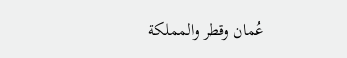عُمان وقطر والمملكة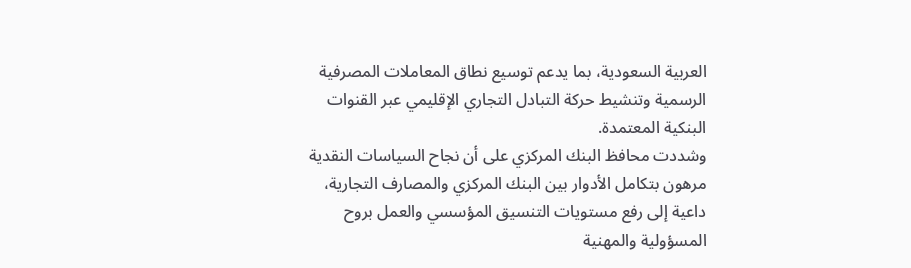العربية السعودية، بما يدعم توسيع نطاق المعاملات المصرفية الرسمية وتنشيط حركة التبادل التجاري الإقليمي عبر القنوات البنكية المعتمدة.
وشددت محافظ البنك المركزي على أن نجاح السياسات النقدية مرهون بتكامل الأدوار بين البنك المركزي والمصارف التجارية، داعية إلى رفع مستويات التنسيق المؤسسي والعمل بروح المسؤولية والمهنية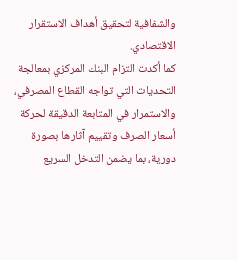والشفافية لتحقيق أهداف الاستقرار الاقتصادي.
كما أكدت التزام البنك المركزي بمعالجة التحديات التي تواجه القطاع المصرفي، والاستمرار في المتابعة الدقيقة لحركة أسعار الصرف وتقييم آثارها بصورة دورية، بما يضمن التدخل السريع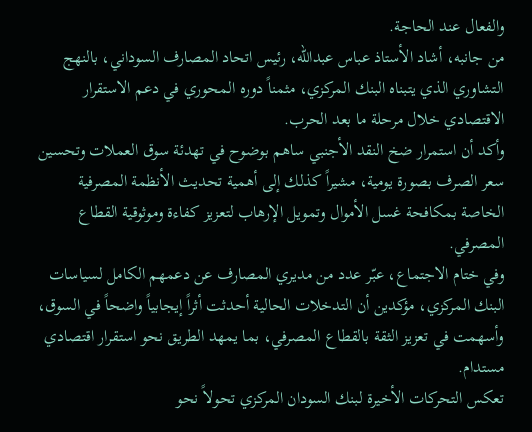والفعال عند الحاجة.
من جانبه، أشاد الأستاذ عباس عبدالله، رئيس اتحاد المصارف السوداني، بالنهج التشاوري الذي يتبناه البنك المركزي، مثمناً دوره المحوري في دعم الاستقرار الاقتصادي خلال مرحلة ما بعد الحرب.
وأكد أن استمرار ضخ النقد الأجنبي ساهم بوضوح في تهدئة سوق العملات وتحسين سعر الصرف بصورة يومية، مشيراً كذلك إلى أهمية تحديث الأنظمة المصرفية الخاصة بمكافحة غسل الأموال وتمويل الإرهاب لتعزيز كفاءة وموثوقية القطاع المصرفي.
وفي ختام الاجتماع، عبّر عدد من مديري المصارف عن دعمهم الكامل لسياسات البنك المركزي، مؤكدين أن التدخلات الحالية أحدثت أثراً إيجابياً واضحاً في السوق، وأسهمت في تعزيز الثقة بالقطاع المصرفي، بما يمهد الطريق نحو استقرار اقتصادي مستدام.
تعكس التحركات الأخيرة لبنك السودان المركزي تحولاً نحو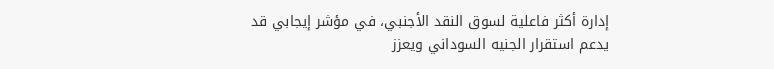إدارة أكثر فاعلية لسوق النقد الأجنبي، في مؤشر إيجابي قد يدعم استقرار الجنيه السوداني ويعزز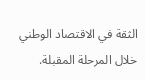الثقة في الاقتصاد الوطني خلال المرحلة المقبلة.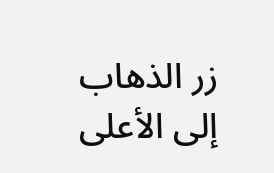زر الذهاب إلى الأعلى